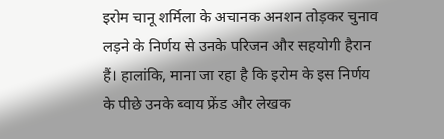इरोम चानू शर्मिला के अचानक अनशन तोड़कर चुनाव लड़ने के निर्णय से उनके परिजन और सहयोगी हैरान हैं। हालांकि, माना जा रहा है कि इरोम के इस निर्णय के पीछे उनके ब्वाय फ्रेंड और लेखक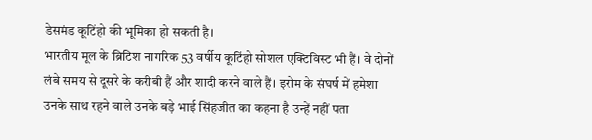डेसमंड कूटिंहो की भूमिका हो सकती है।
भारतीय मूल के ब्रिटिश नागरिक 53 वर्षीय कूटिंहो सोशल एक्टिविस्ट भी हैं। वे दोनों लंबे समय से दूसरे के करीबी हैं और शादी करने वाले हैं। इरोम के संघर्ष में हमेशा उनके साथ रहने वाले उनके बड़े भाई सिंहजीत का कहना है उन्हें नहीं पता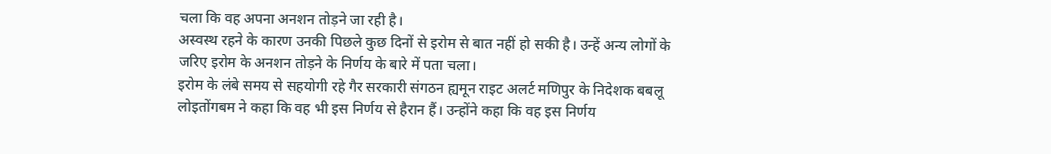चला कि वह अपना अनशन तोड़ने जा रही है।
अस्वस्थ रहने के कारण उनकी पिछले कुछ दिनों से इरोम से बात नहीं हो सकी है। उन्हें अन्य लोगों के जरिए इरोम के अनशन तोड़ने के निर्णय के बारे में पता चला।
इरोम के लंबे समय से सहयोगी रहे गैर सरकारी संगठन ह्यमून राइट अलर्ट मणिपुर के निदेशक बबलू लोइतोंगबम ने कहा कि वह भी इस निर्णय से हैरान हैं। उन्होंने कहा कि वह इस निर्णय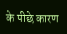के पीछे कारण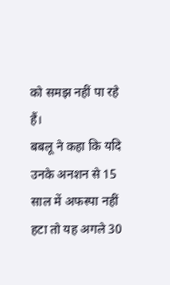को समझ नहीं पा रहे हैं।
बबलू ने कहा कि यदि उनके अनशन से 15 साल में अफस्पा नहीं हटा तो यह अगले 30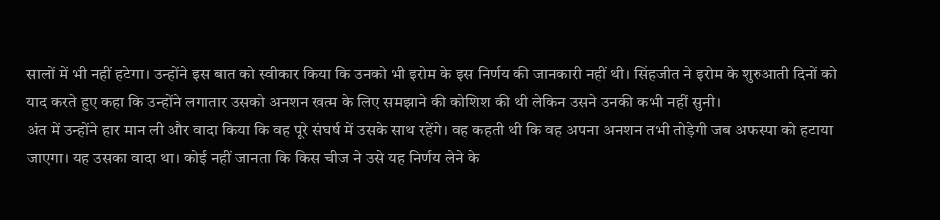सालों में भी नहीं हटेगा। उन्होंने इस बात को स्वीकार किया कि उनको भी इरोम के इस निर्णय की जानकारी नहीं थी। सिंहजीत ने इरोम के शुरुआती दिनों को याद करते हुए कहा कि उन्होंने लगातार उसको अनशन खत्म के लिए समझाने की कोशिश की थी लेकिन उसने उनकी कभी नहीं सुनी।
अंत में उन्होंने हार मान ली और वादा किया कि वह पूरे संघर्ष में उसके साथ रहेंगे। वह कहती थी कि वह अपना अनशन तभी तोड़ेगी जब अफस्पा को हटाया जाएगा। यह उसका वादा था। कोई नहीं जानता कि किस चीज ने उसे यह निर्णय लेने के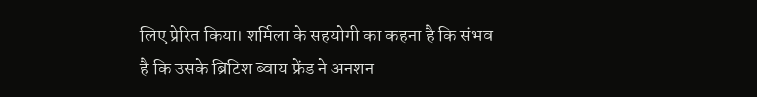लिए प्रेरित किया। शर्मिला के सहयोगी का कहना है कि संभव है कि उसके ब्रिटिश ब्वाय फ्रेंड ने अनशन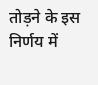तोड़ने के इस निर्णय में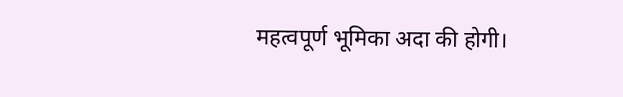महत्वपूर्ण भूमिका अदा की होगी।